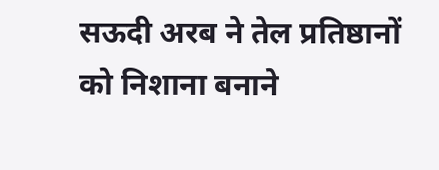सऊदी अरब ने तेल प्रतिष्ठानों को निशाना बनाने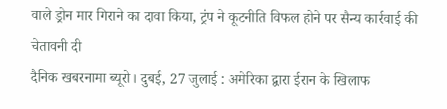वाले ड्रोन मार गिराने का दावा किया, ट्रंप ने कूटनीति विफल होने पर सैन्य कार्रवाई की चेतावनी दी
दैनिक खबरनामा ब्यूरो। दुबई, 27 जुलाई : अमेरिका द्वारा ईरान के खिलाफ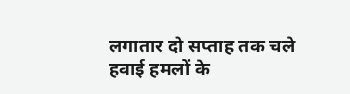लगातार दो सप्ताह तक चले हवाई हमलों के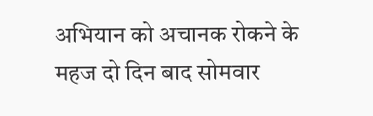अभियान को अचानक रोकने के महज दो दिन बाद सोमवार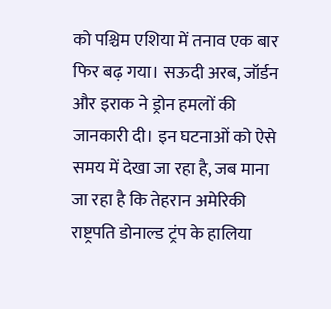को पश्चिम एशिया में तनाव एक बार फिर बढ़ गया। सऊदी अरब, जॉर्डन और इराक ने ड्रोन हमलों की जानकारी दी। इन घटनाओं को ऐसे समय में देखा जा रहा है, जब माना जा रहा है कि तेहरान अमेरिकी राष्ट्रपति डोनाल्ड ट्रंप के हालिया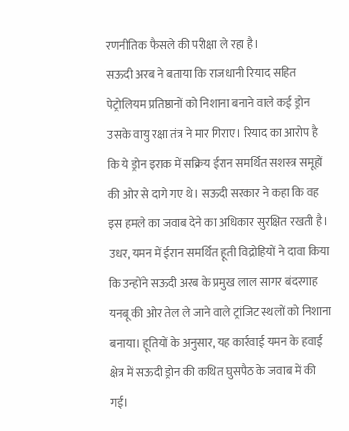रणनीतिक फैसले की परीक्षा ले रहा है।
सऊदी अरब ने बताया कि राजधानी रियाद सहित पेट्रोलियम प्रतिष्ठानों को निशाना बनाने वाले कई ड्रोन उसके वायु रक्षा तंत्र ने मार गिराए। रियाद का आरोप है कि ये ड्रोन इराक में सक्रिय ईरान समर्थित सशस्त्र समूहों की ओर से दागे गए थे। सऊदी सरकार ने कहा कि वह इस हमले का जवाब देने का अधिकार सुरक्षित रखती है।
उधर, यमन में ईरान समर्थित हूती विद्रोहियों ने दावा किया कि उन्होंने सऊदी अरब के प्रमुख लाल सागर बंदरगाह यनबू की ओर तेल ले जाने वाले ट्रांजिट स्थलों को निशाना बनाया। हूतियों के अनुसार, यह कार्रवाई यमन के हवाई क्षेत्र में सऊदी ड्रोन की कथित घुसपैठ के जवाब में की गई।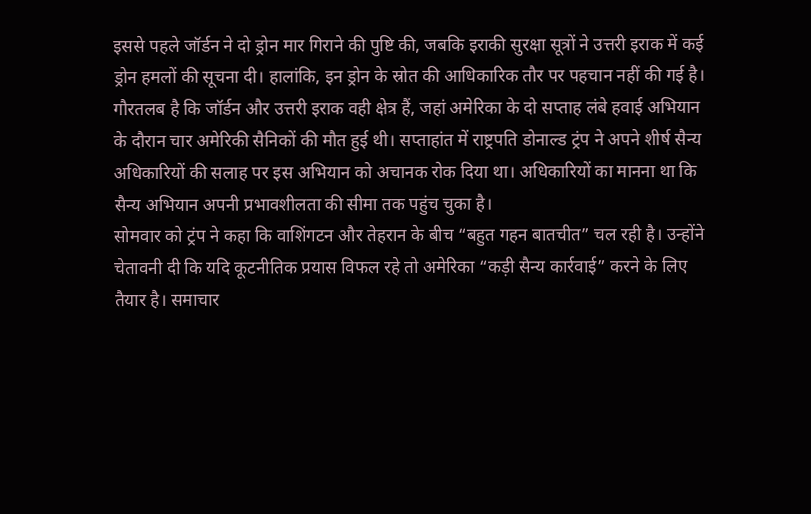इससे पहले जॉर्डन ने दो ड्रोन मार गिराने की पुष्टि की, जबकि इराकी सुरक्षा सूत्रों ने उत्तरी इराक में कई ड्रोन हमलों की सूचना दी। हालांकि, इन ड्रोन के स्रोत की आधिकारिक तौर पर पहचान नहीं की गई है।
गौरतलब है कि जॉर्डन और उत्तरी इराक वही क्षेत्र हैं, जहां अमेरिका के दो सप्ताह लंबे हवाई अभियान के दौरान चार अमेरिकी सैनिकों की मौत हुई थी। सप्ताहांत में राष्ट्रपति डोनाल्ड ट्रंप ने अपने शीर्ष सैन्य अधिकारियों की सलाह पर इस अभियान को अचानक रोक दिया था। अधिकारियों का मानना था कि सैन्य अभियान अपनी प्रभावशीलता की सीमा तक पहुंच चुका है।
सोमवार को ट्रंप ने कहा कि वाशिंगटन और तेहरान के बीच “बहुत गहन बातचीत” चल रही है। उन्होंने चेतावनी दी कि यदि कूटनीतिक प्रयास विफल रहे तो अमेरिका “कड़ी सैन्य कार्रवाई” करने के लिए तैयार है। समाचार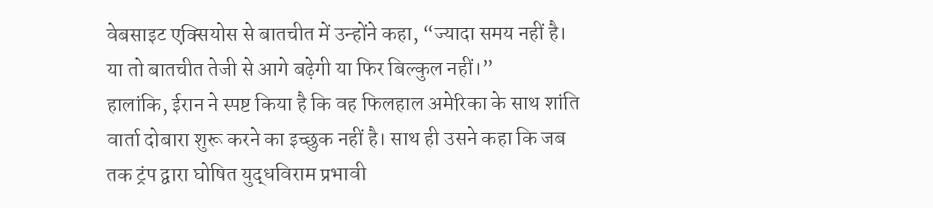वेबसाइट एक्सियोस से बातचीत में उन्होंने कहा, “ज्यादा समय नहीं है। या तो बातचीत तेजी से आगे बढ़ेगी या फिर बिल्कुल नहीं।”
हालांकि, ईरान ने स्पष्ट किया है कि वह फिलहाल अमेरिका के साथ शांति वार्ता दोबारा शुरू करने का इच्छुक नहीं है। साथ ही उसने कहा कि जब तक ट्रंप द्वारा घोषित युद्धविराम प्रभावी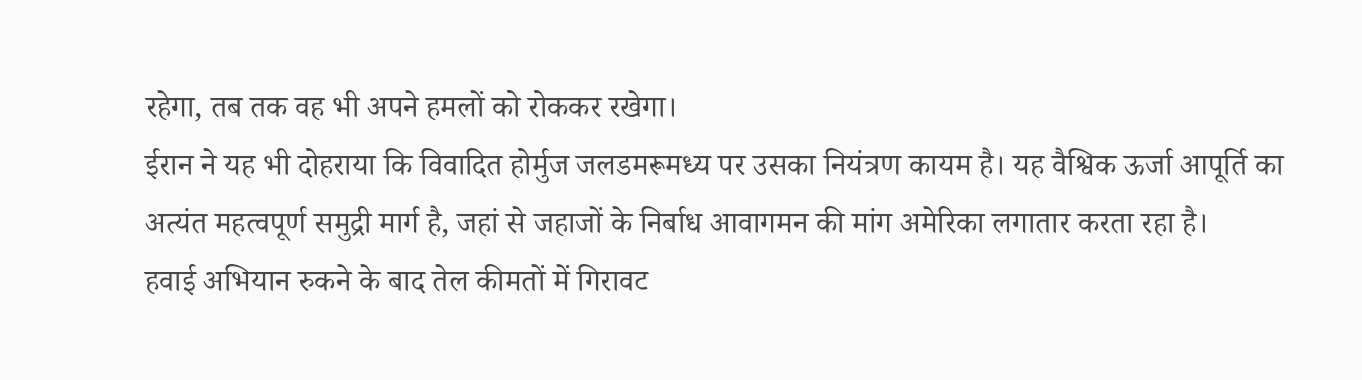रहेगा, तब तक वह भी अपने हमलों को रोककर रखेगा।
ईरान ने यह भी दोहराया कि विवादित होर्मुज जलडमरूमध्य पर उसका नियंत्रण कायम है। यह वैश्विक ऊर्जा आपूर्ति का अत्यंत महत्वपूर्ण समुद्री मार्ग है, जहां से जहाजों के निर्बाध आवागमन की मांग अमेरिका लगातार करता रहा है।
हवाई अभियान रुकने के बाद तेल कीमतों में गिरावट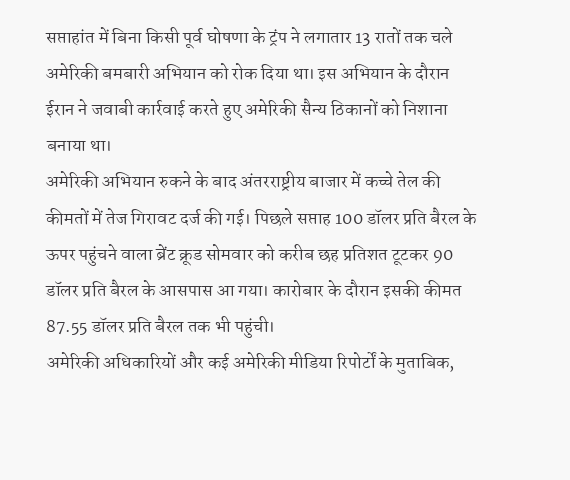सप्ताहांत में बिना किसी पूर्व घोषणा के ट्रंप ने लगातार 13 रातों तक चले अमेरिकी बमबारी अभियान को रोक दिया था। इस अभियान के दौरान ईरान ने जवाबी कार्रवाई करते हुए अमेरिकी सैन्य ठिकानों को निशाना बनाया था।
अमेरिकी अभियान रुकने के बाद अंतरराष्ट्रीय बाजार में कच्चे तेल की कीमतों में तेज गिरावट दर्ज की गई। पिछले सप्ताह 100 डॉलर प्रति बैरल के ऊपर पहुंचने वाला ब्रेंट क्रूड सोमवार को करीब छह प्रतिशत टूटकर 90 डॉलर प्रति बैरल के आसपास आ गया। कारोबार के दौरान इसकी कीमत 87.55 डॉलर प्रति बैरल तक भी पहुंची।
अमेरिकी अधिकारियों और कई अमेरिकी मीडिया रिपोर्टों के मुताबिक,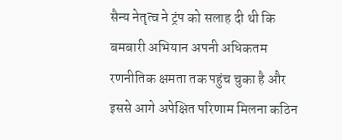सैन्य नेतृत्व ने ट्रंप को सलाह दी थी कि बमबारी अभियान अपनी अधिकतम रणनीतिक क्षमता तक पहुंच चुका है और इससे आगे अपेक्षित परिणाम मिलना कठिन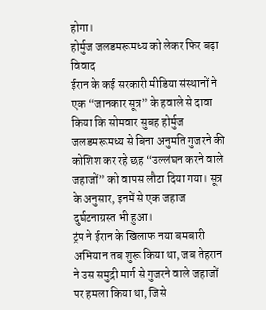होगा।
होर्मुज जलडमरूमध्य को लेकर फिर बढ़ा विवाद
ईरान के कई सरकारी मीडिया संस्थानों ने एक “जानकार सूत्र” के हवाले से दावा किया कि सोमवार सुबह होर्मुज जलडमरूमध्य से बिना अनुमति गुजरने की कोशिश कर रहे छह “उल्लंघन करने वाले जहाजों” को वापस लौटा दिया गया। सूत्र के अनुसार, इनमें से एक जहाज दुर्घटनाग्रस्त भी हुआ।
ट्रंप ने ईरान के खिलाफ नया बमबारी अभियान तब शुरू किया था, जब तेहरान ने उस समुद्री मार्ग से गुजरने वाले जहाजों पर हमला किया था, जिसे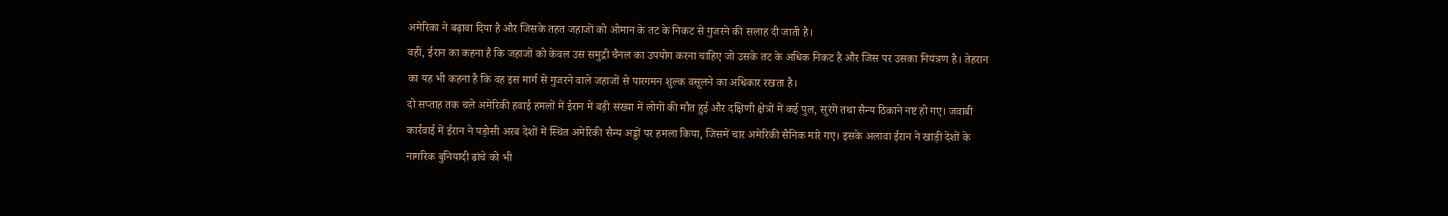अमेरिका ने बढ़ावा दिया है और जिसके तहत जहाजों को ओमान के तट के निकट से गुजरने की सलाह दी जाती है।
वहीं, ईरान का कहना है कि जहाजों को केवल उस समुद्री चैनल का उपयोग करना चाहिए जो उसके तट के अधिक निकट है और जिस पर उसका नियंत्रण है। तेहरान का यह भी कहना है कि वह इस मार्ग से गुजरने वाले जहाजों से पारगमन शुल्क वसूलने का अधिकार रखता है।
दो सप्ताह तक चले अमेरिकी हवाई हमलों में ईरान में बड़ी संख्या में लोगों की मौत हुई और दक्षिणी क्षेत्रों में कई पुल, सुरंगें तथा सैन्य ठिकाने नष्ट हो गए। जवाबी कार्रवाई में ईरान ने पड़ोसी अरब देशों में स्थित अमेरिकी सैन्य अड्डों पर हमला किया, जिसमें चार अमेरिकी सैनिक मारे गए। इसके अलावा ईरान ने खाड़ी देशों के नागरिक बुनियादी ढांचे को भी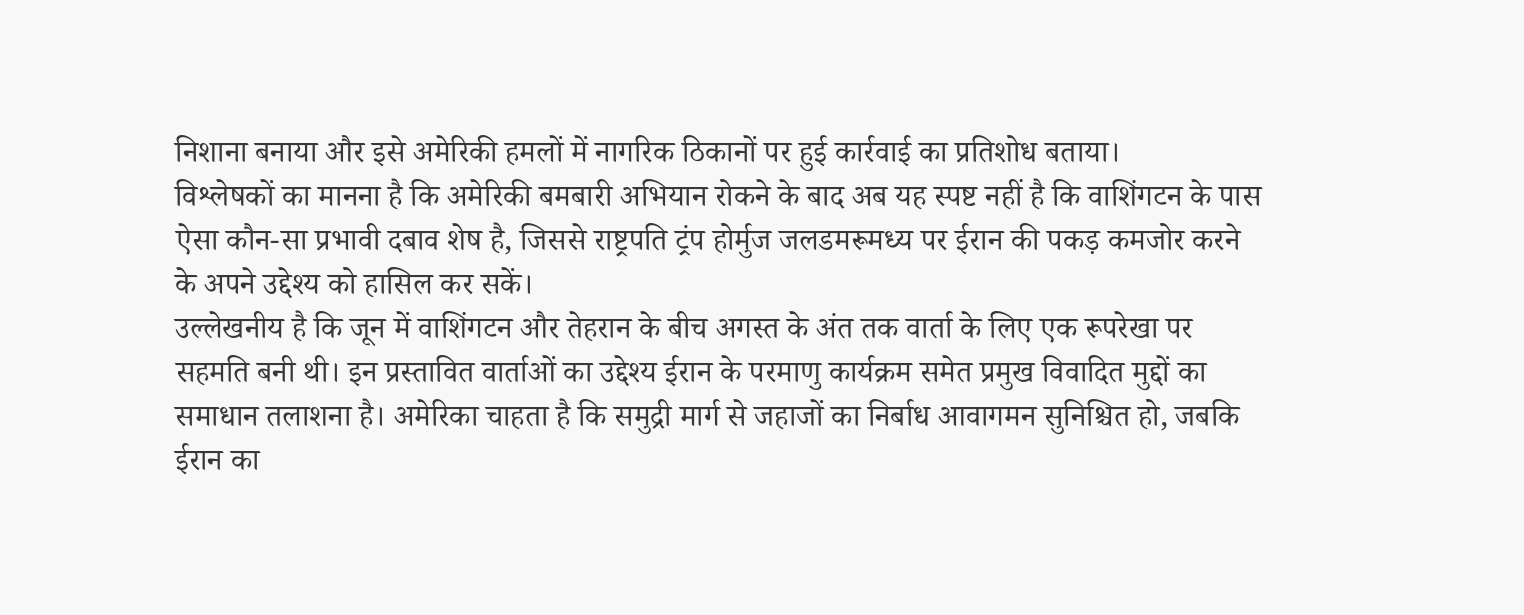निशाना बनाया और इसे अमेरिकी हमलों में नागरिक ठिकानों पर हुई कार्रवाई का प्रतिशोध बताया।
विश्लेषकों का मानना है कि अमेरिकी बमबारी अभियान रोकने के बाद अब यह स्पष्ट नहीं है कि वाशिंगटन के पास ऐसा कौन-सा प्रभावी दबाव शेष है, जिससे राष्ट्रपति ट्रंप होर्मुज जलडमरूमध्य पर ईरान की पकड़ कमजोर करने के अपने उद्देश्य को हासिल कर सकें।
उल्लेखनीय है कि जून में वाशिंगटन और तेहरान के बीच अगस्त के अंत तक वार्ता के लिए एक रूपरेखा पर सहमति बनी थी। इन प्रस्तावित वार्ताओं का उद्देश्य ईरान के परमाणु कार्यक्रम समेत प्रमुख विवादित मुद्दों का समाधान तलाशना है। अमेरिका चाहता है कि समुद्री मार्ग से जहाजों का निर्बाध आवागमन सुनिश्चित हो, जबकि ईरान का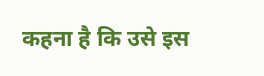कहना है कि उसे इस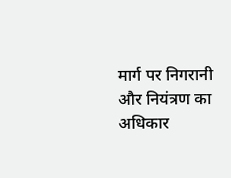मार्ग पर निगरानी और नियंत्रण का अधिकार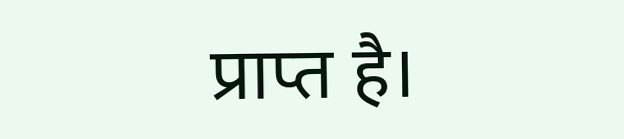प्राप्त है।